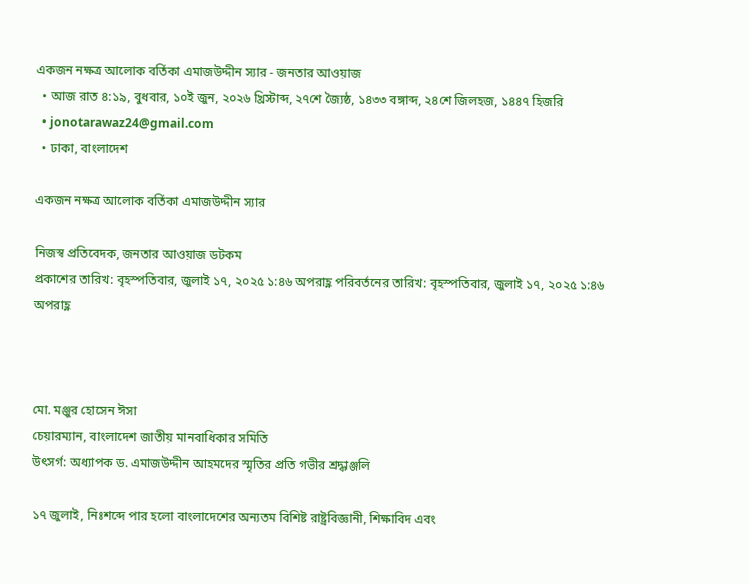একজন নক্ষত্র আলোক বর্তিকা এমাজউদ্দীন স্যার - জনতার আওয়াজ
  • আজ রাত ৪:১৯, বুধবার, ১০ই জুন, ২০২৬ খ্রিস্টাব্দ, ২৭শে জ্যৈষ্ঠ, ১৪৩৩ বঙ্গাব্দ, ২৪শে জিলহজ, ১৪৪৭ হিজরি
  • jonotarawaz24@gmail.com
  • ঢাকা, বাংলাদেশ

একজন নক্ষত্র আলোক বর্তিকা এমাজউদ্দীন স্যার

নিজস্ব প্রতিবেদক, জনতার আওয়াজ ডটকম
প্রকাশের তারিখ: বৃহস্পতিবার, জুলাই ১৭, ২০২৫ ১:৪৬ অপরাহ্ণ পরিবর্তনের তারিখ: বৃহস্পতিবার, জুলাই ১৭, ২০২৫ ১:৪৬ অপরাহ্ণ



মো. মঞ্জুর হোসেন ঈসা
চেয়ারম্যান, বাংলাদেশ জাতীয় মানবাধিকার সমিতি
উৎসর্গ: অধ্যাপক ড. এমাজউদ্দীন আহমদের স্মৃতির প্রতি গভীর শ্রদ্ধাঞ্জলি

১৭ জুলাই, নিঃশব্দে পার হলো বাংলাদেশের অন্যতম বিশিষ্ট রাষ্ট্রবিজ্ঞানী, শিক্ষাবিদ এবং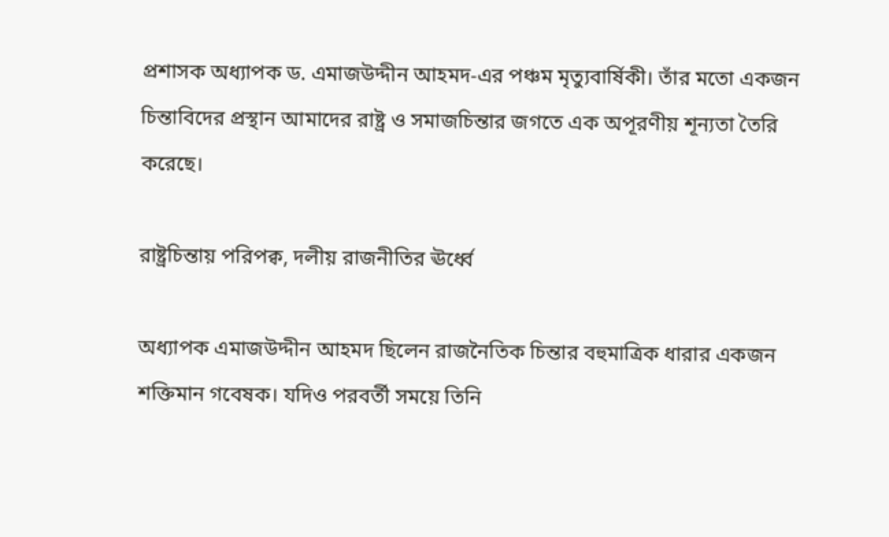প্রশাসক অধ্যাপক ড. এমাজউদ্দীন আহমদ-এর পঞ্চম মৃত্যুবার্ষিকী। তাঁর মতো একজন চিন্তাবিদের প্রস্থান আমাদের রাষ্ট্র ও সমাজচিন্তার জগতে এক অপূরণীয় শূন্যতা তৈরি করেছে।

রাষ্ট্রচিন্তায় পরিপক্ব, দলীয় রাজনীতির ঊর্ধ্বে

অধ্যাপক এমাজউদ্দীন আহমদ ছিলেন রাজনৈতিক চিন্তার বহুমাত্রিক ধারার একজন শক্তিমান গবেষক। যদিও পরবর্তী সময়ে তিনি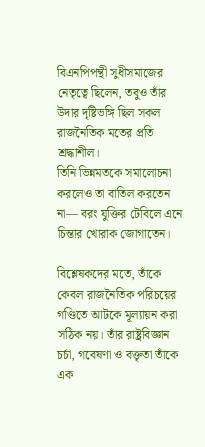বিএনপিপন্থী সুধীসমাজের নেতৃত্বে ছিলেন, তবুও তাঁর উদার দৃষ্টিভঙ্গি ছিল সকল রাজনৈতিক মতের প্রতি শ্রদ্ধাশীল।
তিনি ভিন্নমতকে সমালোচনা করলেও তা বাতিল করতেন না— বরং যুক্তির টেবিলে এনে চিন্তার খোরাক জোগাতেন।

বিশ্লেষকদের মতে, তাঁকে কেবল রাজনৈতিক পরিচয়ের গণ্ডিতে আটকে মূল্যায়ন করা সঠিক নয়। তাঁর রাষ্ট্রবিজ্ঞান চর্চা, গবেষণা ও বক্তৃতা তাঁকে এক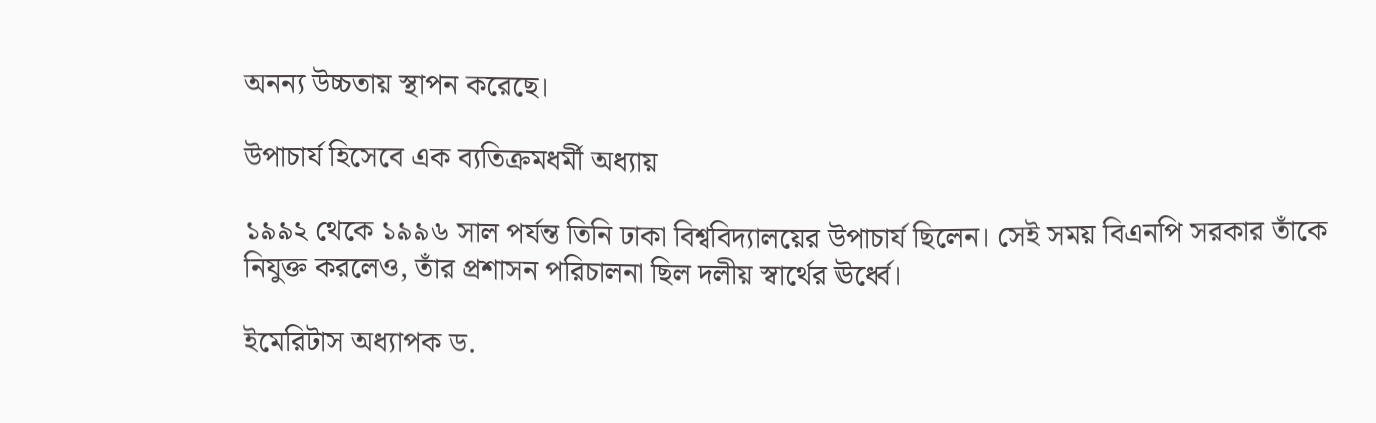অনন্য উচ্চতায় স্থাপন করেছে।

উপাচার্য হিসেবে এক ব্যতিক্রমধর্মী অধ্যায়

১৯৯২ থেকে ১৯৯৬ সাল পর্যন্ত তিনি ঢাকা বিশ্ববিদ্যালয়ের উপাচার্য ছিলেন। সেই সময় বিএনপি সরকার তাঁকে নিযুক্ত করলেও, তাঁর প্রশাসন পরিচালনা ছিল দলীয় স্বার্থের ঊর্ধ্বে।

ইমেরিটাস অধ্যাপক ড.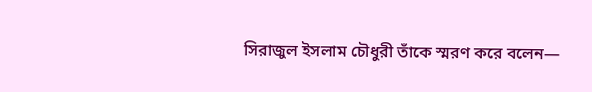সিরাজুল ইসলাম চৌধুরী তাঁকে স্মরণ করে বলেন—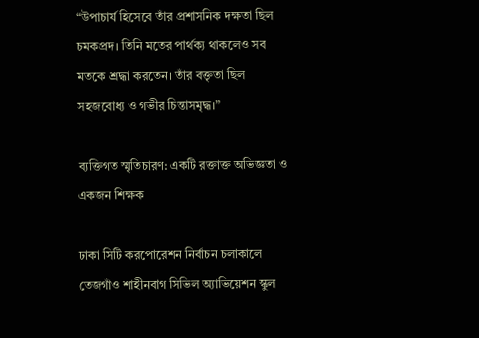“উপাচার্য হিসেবে তাঁর প্রশাসনিক দক্ষতা ছিল চমকপ্রদ। তিনি মতের পার্থক্য থাকলেও সব মতকে শ্রদ্ধা করতেন। তাঁর বক্তৃতা ছিল সহজবোধ্য ও গভীর চিন্তাসমৃদ্ধ।”

ব্যক্তিগত স্মৃতিচারণ: একটি রক্তাক্ত অভিজ্ঞতা ও একজন শিক্ষক

ঢাকা সিটি করপোরেশন নির্বাচন চলাকালে তেজগাঁও শাহীনবাগ সিভিল অ্যাভিয়েশন স্কুল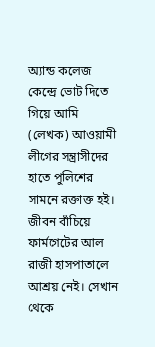অ্যান্ড কলেজ কেন্দ্রে ভোট দিতে গিয়ে আমি (লেখক) আওয়ামী লীগের সন্ত্রাসীদের হাতে পুলিশের সামনে রক্তাক্ত হই।
জীবন বাঁচিয়ে ফার্মগেটের আল রাজী হাসপাতালে আশ্রয় নেই। সেখান থেকে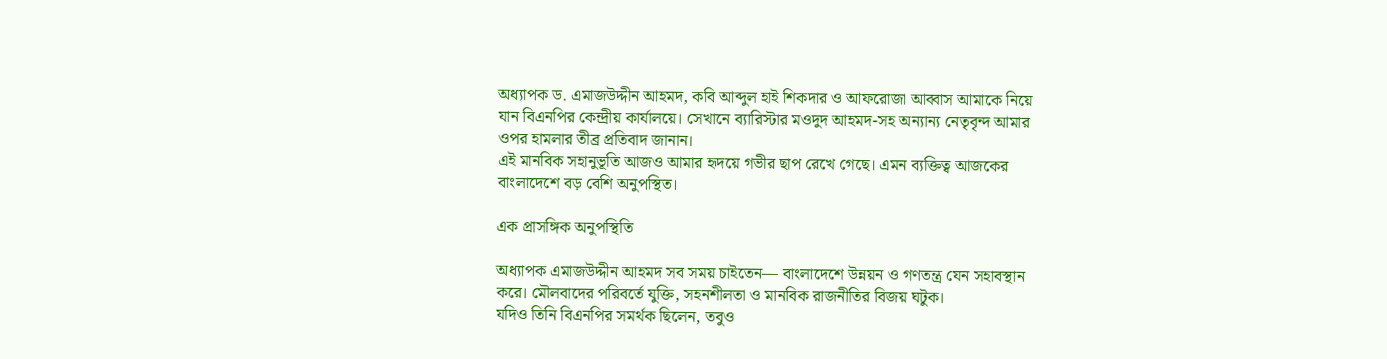অধ্যাপক ড. এমাজউদ্দীন আহমদ, কবি আব্দুল হাই শিকদার ও আফরোজা আব্বাস আমাকে নিয়ে যান বিএনপির কেন্দ্রীয় কার্যালয়ে। সেখানে ব্যারিস্টার মওদুদ আহমদ-সহ অন্যান্য নেতৃবৃন্দ আমার ওপর হামলার তীব্র প্রতিবাদ জানান।
এই মানবিক সহানুভূতি আজও আমার হৃদয়ে গভীর ছাপ রেখে গেছে। এমন ব্যক্তিত্ব আজকের বাংলাদেশে বড় বেশি অনুপস্থিত।

এক প্রাসঙ্গিক অনুপস্থিতি

অধ্যাপক এমাজউদ্দীন আহমদ সব সময় চাইতেন— বাংলাদেশে উন্নয়ন ও গণতন্ত্র যেন সহাবস্থান করে। মৌলবাদের পরিবর্তে যুক্তি, সহনশীলতা ও মানবিক রাজনীতির বিজয় ঘটুক।
যদিও তিনি বিএনপির সমর্থক ছিলেন, তবুও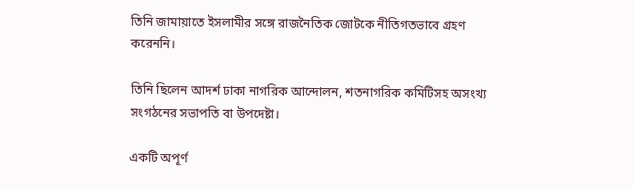তিনি জামায়াতে ইসলামীর সঙ্গে রাজনৈতিক জোটকে নীতিগতভাবে গ্রহণ করেননি।

তিনি ছিলেন আদর্শ ঢাকা নাগরিক আন্দোলন, শতনাগরিক কমিটিসহ অসংখ্য সংগঠনের সভাপতি বা উপদেষ্টা।

একটি অপূর্ণ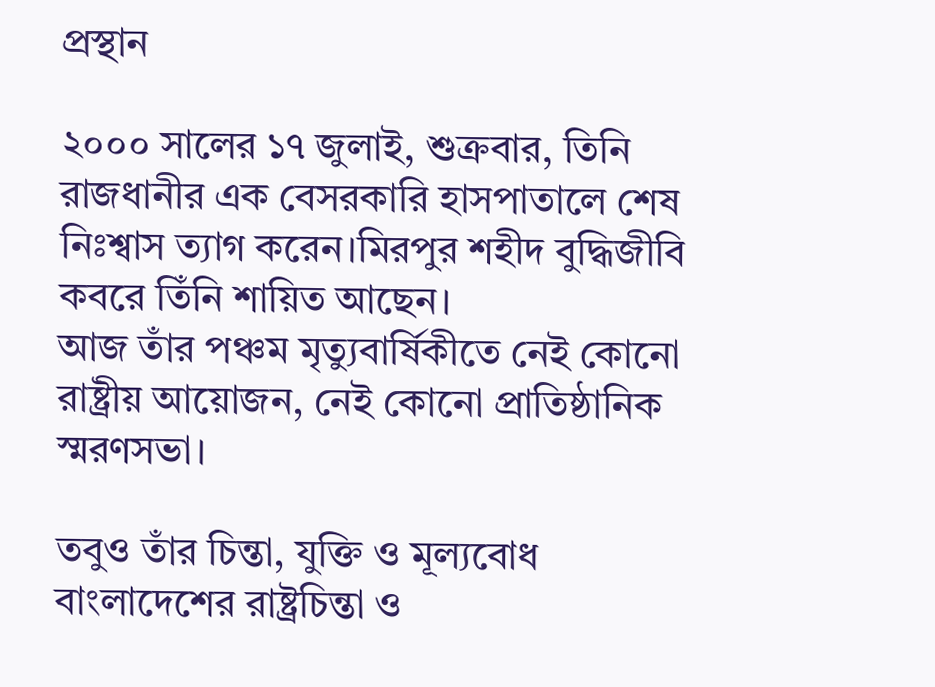প্রস্থান

২০০০ সালের ১৭ জুলাই, শুক্রবার, তিনি রাজধানীর এক বেসরকারি হাসপাতালে শেষ নিঃশ্বাস ত্যাগ করেন।মিরপুর শহীদ বুদ্ধিজীবি কবরে তিঁনি শায়িত আছেন।
আজ তাঁর পঞ্চম মৃত্যুবার্ষিকীতে নেই কোনো রাষ্ট্রীয় আয়োজন, নেই কোনো প্রাতিষ্ঠানিক স্মরণসভা।

তবুও তাঁর চিন্তা, যুক্তি ও মূল্যবোধ বাংলাদেশের রাষ্ট্রচিন্তা ও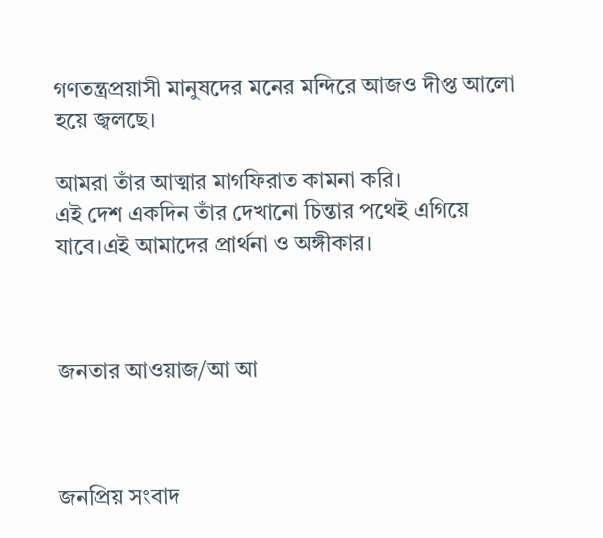গণতন্ত্রপ্রয়াসী মানুষদের মনের মন্দিরে আজও দীপ্ত আলো হয়ে জ্বলছে।

আমরা তাঁর আত্মার মাগফিরাত কামনা করি।
এই দেশ একদিন তাঁর দেখানো চিন্তার পথেই এগিয়ে যাবে।এই আমাদের প্রার্থনা ও অঙ্গীকার।



জনতার আওয়াজ/আ আ



জনপ্রিয় সংবাদ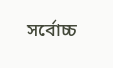সর্বোচ্চ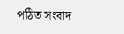পঠিত সংবাদ